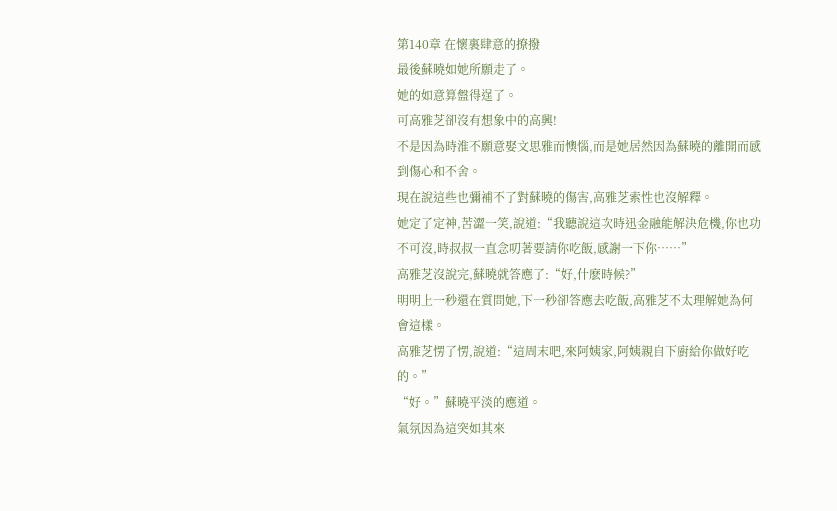第140章 在懷裏肆意的撩撥
最後蘇曉如她所願走了。
她的如意算盤得逞了。
可高雅芝卻沒有想象中的高興!
不是因為時淮不願意娶文思雅而懊惱,而是她居然因為蘇曉的離開而感到傷心和不舍。
現在說這些也彌補不了對蘇曉的傷害,高雅芝索性也沒解釋。
她定了定神,苦澀一笑,說道:“我聽說這次時迅金融能解決危機,你也功不可沒,時叔叔一直念叨著要請你吃飯,感謝一下你……”
高雅芝沒說完,蘇曉就答應了:“好,什麽時候?”
明明上一秒還在質問她,下一秒卻答應去吃飯,高雅芝不太理解她為何會這樣。
高雅芝愣了愣,說道:“這周末吧,來阿姨家,阿姨親自下廚給你做好吃的。”
“好。”蘇曉平淡的應道。
氣氛因為這突如其來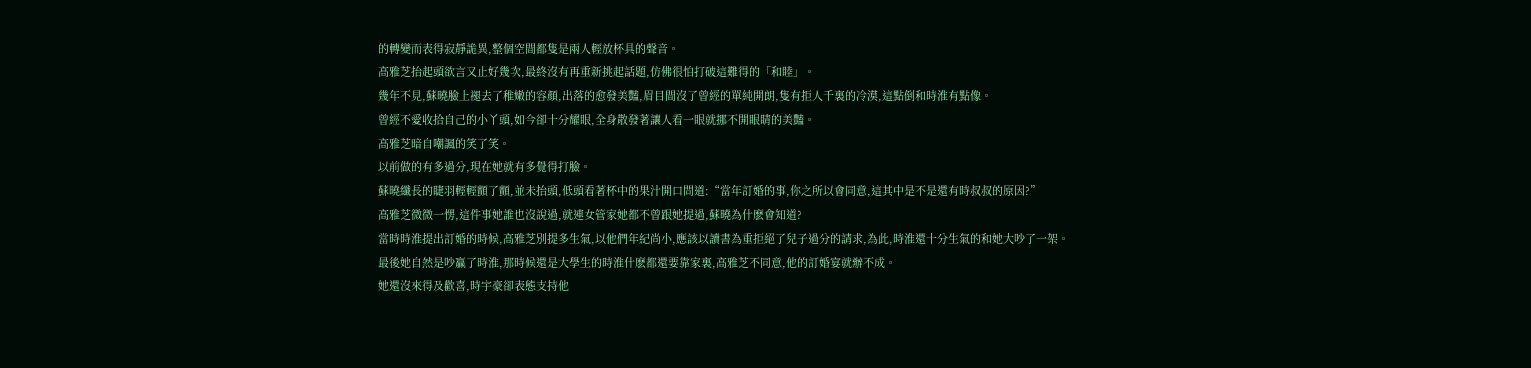的轉變而表得寂靜詭異,整個空間都隻是兩人輕放杯具的聲音。
高雅芝抬起頭欲言又止好幾次,最終沒有再重新挑起話題,仿佛很怕打破這難得的「和睦」。
幾年不見,蘇曉臉上褪去了稚嫩的容顏,出落的愈發美豔,眉目間沒了曾經的單純開朗,隻有拒人千裏的冷漠,這點倒和時淮有點像。
曾經不愛收拾自己的小丫頭,如今卻十分耀眼,全身散發著讓人看一眼就挪不開眼睛的美豔。
高雅芝暗自嘲諷的笑了笑。
以前做的有多過分,現在她就有多覺得打臉。
蘇曉纖長的睫羽輕輕顫了顫,並未抬頭,低頭看著杯中的果汁開口問道:“當年訂婚的事,你之所以會同意,這其中是不是還有時叔叔的原因?”
高雅芝微微一愣,這件事她誰也沒說過,就連女管家她都不曾跟她提過,蘇曉為什麽會知道?
當時時淮提出訂婚的時候,高雅芝別提多生氣,以他們年紀尚小,應該以讀書為重拒絕了兒子過分的請求,為此,時淮還十分生氣的和她大吵了一架。
最後她自然是吵贏了時淮,那時候還是大學生的時淮什麽都還要靠家裏,高雅芝不同意,他的訂婚宴就辦不成。
她還沒來得及歡喜,時宇豪卻表態支持他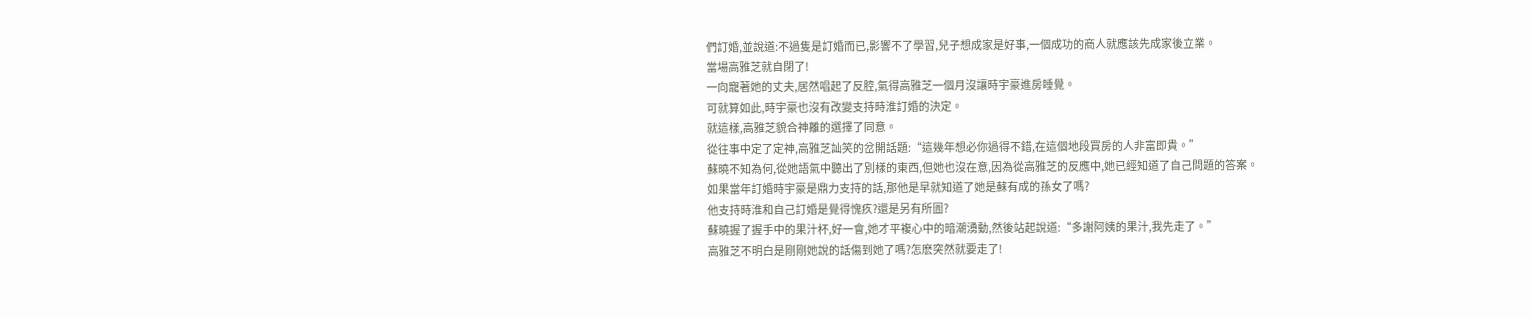們訂婚,並說道:不過隻是訂婚而已,影響不了學習,兒子想成家是好事,一個成功的商人就應該先成家後立業。
當場高雅芝就自閉了!
一向寵著她的丈夫,居然唱起了反腔,氣得高雅芝一個月沒讓時宇豪進房睡覺。
可就算如此,時宇豪也沒有改變支持時淮訂婚的決定。
就這樣,高雅芝貌合神離的選擇了同意。
從往事中定了定神,高雅芝訕笑的岔開話題:“這幾年想必你過得不錯,在這個地段買房的人非富即貴。”
蘇曉不知為何,從她語氣中聽出了別樣的東西,但她也沒在意,因為從高雅芝的反應中,她已經知道了自己問題的答案。
如果當年訂婚時宇豪是鼎力支持的話,那他是早就知道了她是蘇有成的孫女了嗎?
他支持時淮和自己訂婚是覺得愧疚?還是另有所圖?
蘇曉握了握手中的果汁杯,好一會,她才平複心中的暗潮湧動,然後站起說道:“多謝阿姨的果汁,我先走了。”
高雅芝不明白是剛剛她說的話傷到她了嗎?怎麽突然就要走了!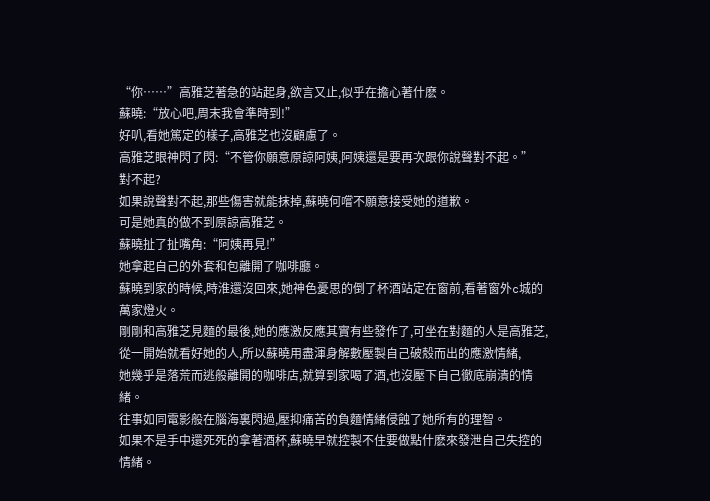“你……”高雅芝著急的站起身,欲言又止,似乎在擔心著什麽。
蘇曉:“放心吧,周末我會準時到!”
好叭,看她篤定的樣子,高雅芝也沒顧慮了。
高雅芝眼神閃了閃:“不管你願意原諒阿姨,阿姨還是要再次跟你說聲對不起。”
對不起?
如果說聲對不起,那些傷害就能抹掉,蘇曉何嚐不願意接受她的道歉。
可是她真的做不到原諒高雅芝。
蘇曉扯了扯嘴角:“阿姨再見!”
她拿起自己的外套和包離開了咖啡廳。
蘇曉到家的時候,時淮還沒回來,她神色憂思的倒了杯酒站定在窗前,看著窗外c城的萬家燈火。
剛剛和高雅芝見麵的最後,她的應激反應其實有些發作了,可坐在對麵的人是高雅芝,從一開始就看好她的人,所以蘇曉用盡渾身解數壓製自己破殼而出的應激情緒,
她幾乎是落荒而逃般離開的咖啡店,就算到家喝了酒,也沒壓下自己徹底崩潰的情緒。
往事如同電影般在腦海裏閃過,壓抑痛苦的負麵情緒侵蝕了她所有的理智。
如果不是手中還死死的拿著酒杯,蘇曉早就控製不住要做點什麽來發泄自己失控的情緒。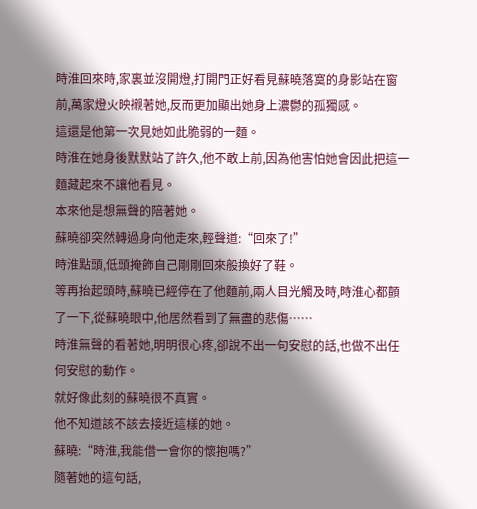時淮回來時,家裏並沒開燈,打開門正好看見蘇曉落寞的身影站在窗前,萬家燈火映襯著她,反而更加顯出她身上濃鬱的孤獨感。
這還是他第一次見她如此脆弱的一麵。
時淮在她身後默默站了許久,他不敢上前,因為他害怕她會因此把這一麵藏起來不讓他看見。
本來他是想無聲的陪著她。
蘇曉卻突然轉過身向他走來,輕聲道:“回來了!”
時淮點頭,低頭掩飾自己剛剛回來般換好了鞋。
等再抬起頭時,蘇曉已經停在了他麵前,兩人目光觸及時,時淮心都顫了一下,從蘇曉眼中,他居然看到了無盡的悲傷……
時淮無聲的看著她,明明很心疼,卻說不出一句安慰的話,也做不出任何安慰的動作。
就好像此刻的蘇曉很不真實。
他不知道該不該去接近這樣的她。
蘇曉:“時淮,我能借一會你的懷抱嗎?”
隨著她的這句話,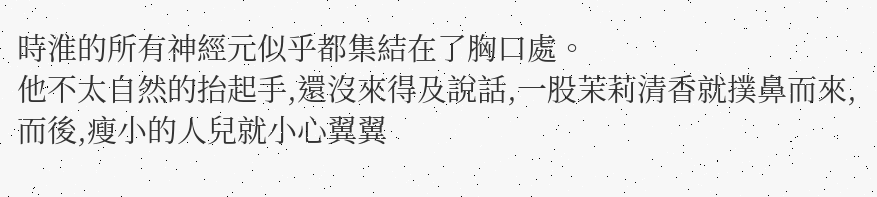時淮的所有神經元似乎都集結在了胸口處。
他不太自然的抬起手,還沒來得及說話,一股茉莉清香就撲鼻而來,而後,瘦小的人兒就小心翼翼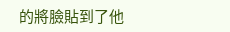的將臉貼到了他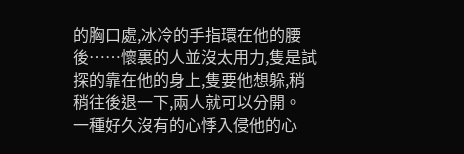的胸口處,冰冷的手指環在他的腰後……懷裏的人並沒太用力,隻是試探的靠在他的身上,隻要他想躲,稍稍往後退一下,兩人就可以分開。
一種好久沒有的心悸入侵他的心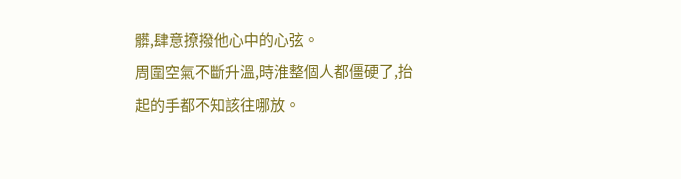髒,肆意撩撥他心中的心弦。
周圍空氣不斷升溫,時淮整個人都僵硬了,抬起的手都不知該往哪放。